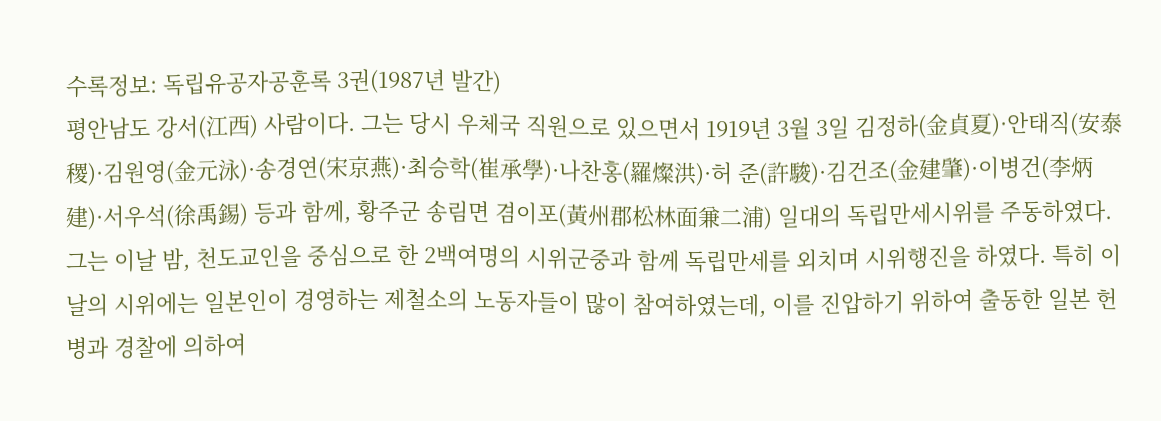수록정보: 독립유공자공훈록 3권(1987년 발간)
평안남도 강서(江西) 사람이다. 그는 당시 우체국 직원으로 있으면서 1919년 3월 3일 김정하(金貞夏)·안태직(安泰稷)·김원영(金元泳)·송경연(宋京燕)·최승학(崔承學)·나찬홍(羅燦洪)·허 준(許駿)·김건조(金建肇)·이병건(李炳建)·서우석(徐禹錫) 등과 함께, 황주군 송림면 겸이포(黃州郡松林面兼二浦) 일대의 독립만세시위를 주동하였다. 그는 이날 밤, 천도교인을 중심으로 한 2백여명의 시위군중과 함께 독립만세를 외치며 시위행진을 하였다. 특히 이날의 시위에는 일본인이 경영하는 제철소의 노동자들이 많이 참여하였는데, 이를 진압하기 위하여 출동한 일본 헌병과 경찰에 의하여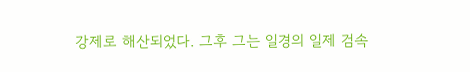강제로 해산되었다. 그후 그는 일경의 일제 검속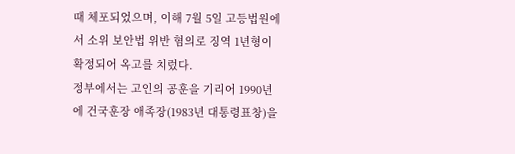때 체포되었으며, 이해 7월 5일 고등법원에서 소위 보안법 위반 혐의로 징역 1년형이 확정되어 옥고를 치렀다.
정부에서는 고인의 공훈을 기리어 1990년에 건국훈장 애족장(1983년 대통령표창)을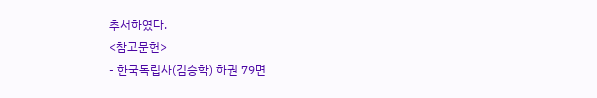추서하였다.
<참고문헌>
- 한국독립사(김승학) 하권 79면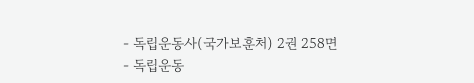- 독립운동사(국가보훈처) 2권 258면
- 독립운동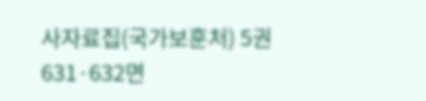사자료집(국가보훈처) 5권 631·632면